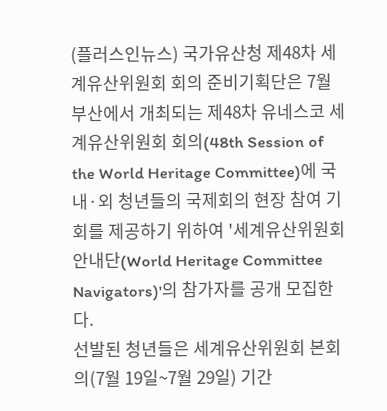(플러스인뉴스) 국가유산청 제48차 세계유산위원회 회의 준비기획단은 7월 부산에서 개최되는 제48차 유네스코 세계유산위원회 회의(48th Session of the World Heritage Committee)에 국내·외 청년들의 국제회의 현장 참여 기회를 제공하기 위하여 '세계유산위원회 안내단(World Heritage Committee Navigators)'의 참가자를 공개 모집한다.
선발된 청년들은 세계유산위원회 본회의(7월 19일~7월 29일) 기간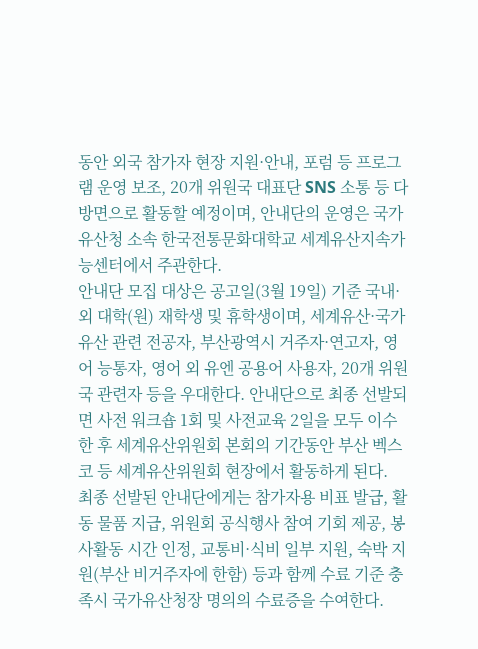동안 외국 참가자 현장 지원·안내, 포럼 등 프로그램 운영 보조, 20개 위원국 대표단 SNS 소통 등 다방면으로 활동할 예정이며, 안내단의 운영은 국가유산청 소속 한국전통문화대학교 세계유산지속가능센터에서 주관한다.
안내단 모집 대상은 공고일(3월 19일) 기준 국내·외 대학(원) 재학생 및 휴학생이며, 세계유산·국가유산 관련 전공자, 부산광역시 거주자·연고자, 영어 능통자, 영어 외 유엔 공용어 사용자, 20개 위원국 관련자 등을 우대한다. 안내단으로 최종 선발되면 사전 워크숍 1회 및 사전교육 2일을 모두 이수한 후 세계유산위원회 본회의 기간동안 부산 벡스코 등 세계유산위원회 현장에서 활동하게 된다.
최종 선발된 안내단에게는 참가자용 비표 발급, 활동 물품 지급, 위원회 공식행사 참여 기회 제공, 봉사활동 시간 인정, 교통비·식비 일부 지원, 숙박 지원(부산 비거주자에 한함) 등과 함께 수료 기준 충족시 국가유산청장 명의의 수료증을 수여한다.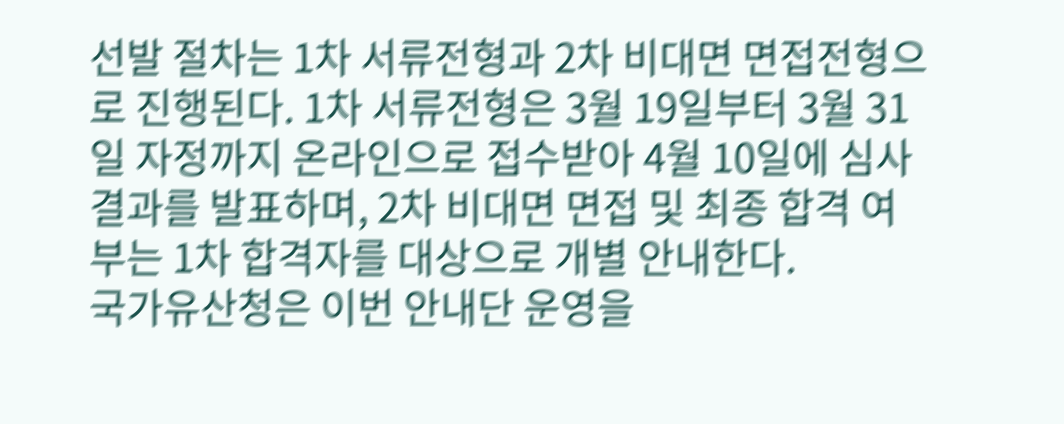선발 절차는 1차 서류전형과 2차 비대면 면접전형으로 진행된다. 1차 서류전형은 3월 19일부터 3월 31일 자정까지 온라인으로 접수받아 4월 10일에 심사 결과를 발표하며, 2차 비대면 면접 및 최종 합격 여부는 1차 합격자를 대상으로 개별 안내한다.
국가유산청은 이번 안내단 운영을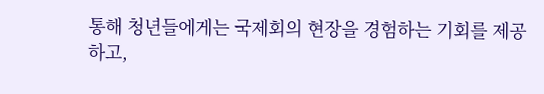통해 청년들에게는 국제회의 현장을 경험하는 기회를 제공하고,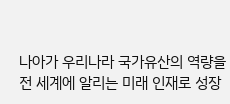나아가 우리나라 국가유산의 역량을 전 세계에 알리는 미래 인재로 성장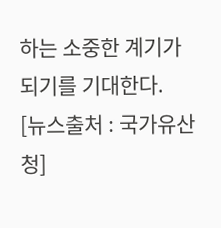하는 소중한 계기가 되기를 기대한다.
[뉴스출처 : 국가유산청]